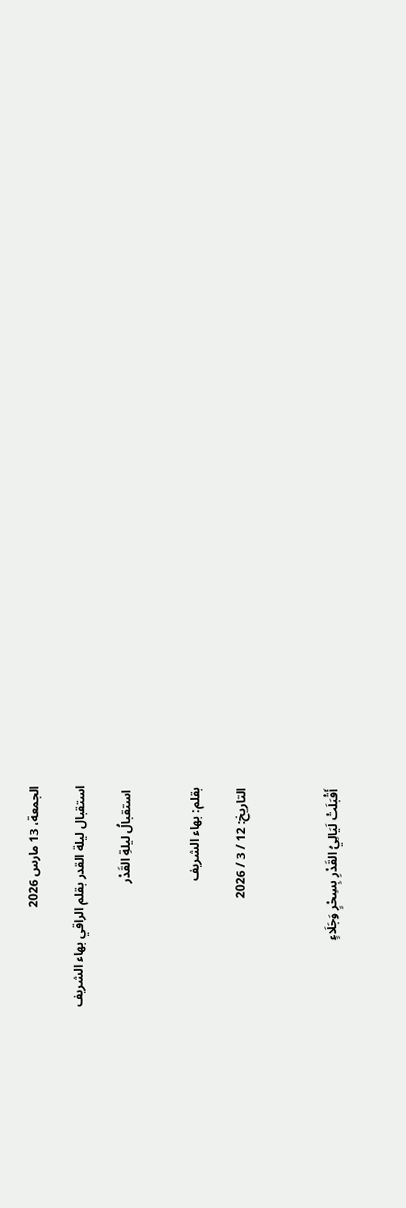الجمعة، 13 مارس 2026

استقبال ليلة القدر بقلم الراقي بهاء الشريف

 استقبالُ ليلةِ القَدْر


بقلم: بهاء الشريف

التاريخ: 12 / 3 / 2026



أَقْبَلَتْ لَيَالِيُ القَدْرِ بِسِحْرٍ وَجَلَاءٍ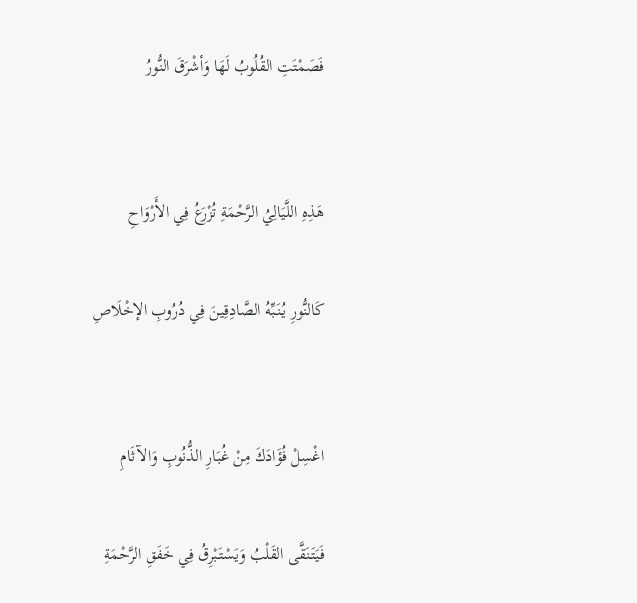فَصَمْتَتِ القُلُوبُ لَهَا وَأشْرَقَ النُّورُ


هَذِهِ اللَّيَالِيُ الرَّحْمَةِ تُزْرَعُ فِي الأَرْوَاحِ

كَالنُّورِ يُنَبِّهُ الصَّادِقِينَ فِي دُرُوبِ الإخْلَاصِ


اغْسِلْ فُؤَادَكَ مِنْ غُبَارِ الذُّنُوبِ وَالآثَامِ

فَيَتَنَقَّى القَلْبُ وَيَسْتَبْرِقُ فِي خَفَقِ الرَّحْمَةِ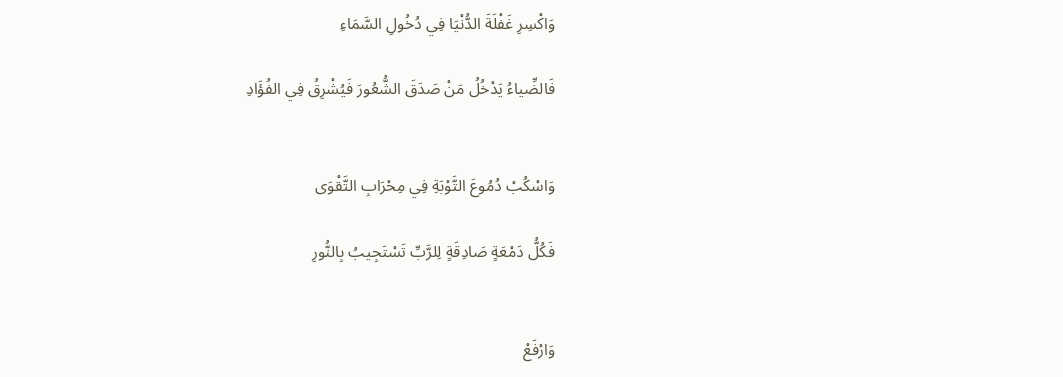وَاكْسِرِ غَفْلَةَ الدُّنْيَا فِي دُخُولِ السَّمَاءِ

فَالضِّياءُ يَدْخُلُ مَنْ صَدَقَ الشُّعُورَ فَيُشْرِقُ فِي الفُؤَادِ


وَاسْكُبْ دُمُوعَ التَّوْبَةِ فِي مِحْرَابِ التَّقْوَى

فَكُلُّ دَمْعَةٍ صَادِقَةٍ لِلرَّبِّ تَسْتَجِيبُ بِالنُّورِ


وَارْفَعْ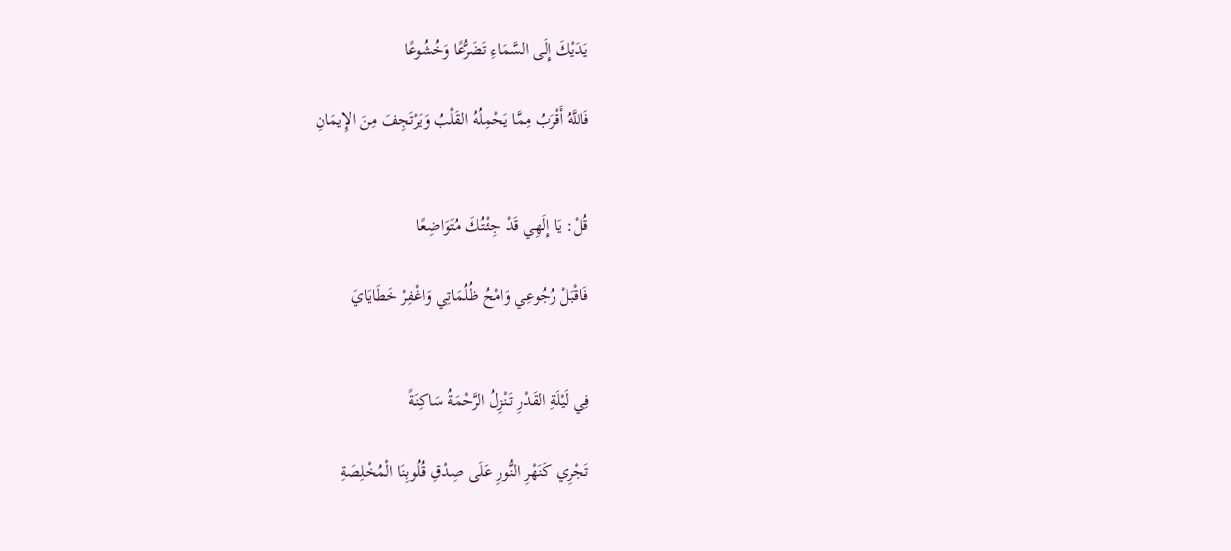يَدَيْكَ إِلَى السَّمَاءِ تَضَرُّعًا وَخُشُوعًا

فَاللَّهُ أَقْرَبُ مِمَّا يَحْمِلُهُ القَلْبُ وَيَرْتَجِفَ مِنَ الإِيمَانِ


قُلْ: يَا إِلَهِي قَدْ جِئْتُكَ مُتَوَاضِعًا

فَاقْبَلْ رُجُوعِي وَامْحُ ظُلُمَاتِي وَاغْفِرْ خَطَايَايَ


فِي لَيْلَةِ القَدْرِ تَنْزِلُ الرَّحْمَةُ سَاكِنَةً

تَجْرِي كَنَهْرِ النُّورِ عَلَى صِدْقِ قُلُوبِنَا الْمُخْلِصَةِ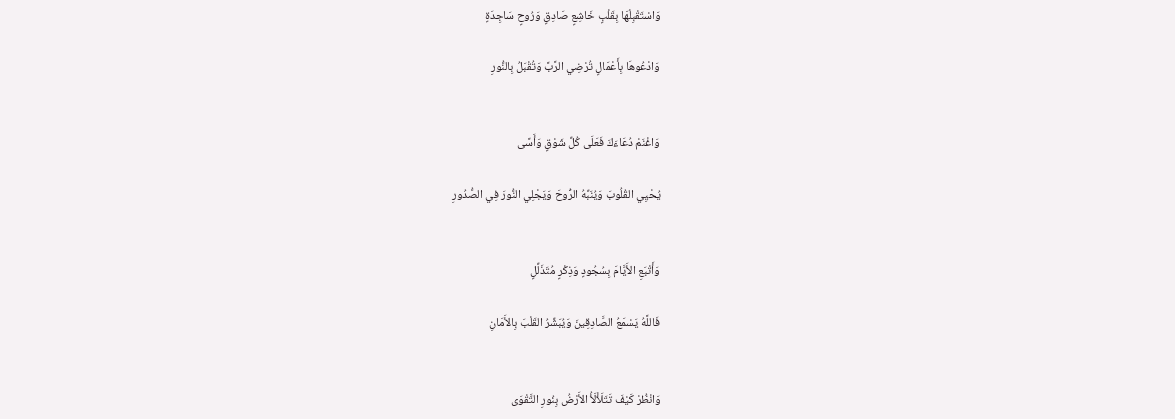وَاسْتَقْبِلْهَا بِقَلْبٍ خَاشِعٍ صَادِقٍ وَرُوحٍ سَاجِدَةٍ

وَادْعُوهَا بِأَعْمَالٍ تُرْضِي الرَّبَّ وَتُقْبَلُ بِالنُّورِ


وَاغْنَمْ دُعَاءَكَ فَعَلَى كُلِّ شَوْقٍ وَأَسًى

يُحْيِي القُلُوبَ وَيُنَبِّهُ الرُّوحَ وَيَجْلِي النُّورَ فِي الصُّدُورِ


وَأَتْبَعِ الأَيَّامَ بِسُجُودٍ وَذِكْرٍ مُتَذَلِّلٍ

فَاللَّهُ يَسْمَعُ الصَّادِقِينَ وَيُبَشِّرُ القَلْبَ بِالأَمَانِ


وَانْظُرْ كَيْفَ تَتَلَأْلَأُ الأَرْضُ بِنُورِ التَّقْوَى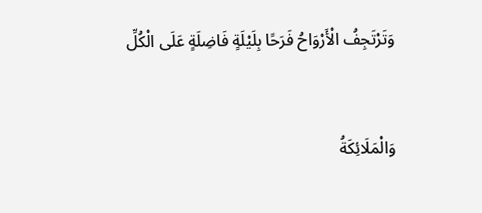وَتَرْتَجِفُ الْأَرْوَاحُ فَرَحًا بِلَيْلَةٍ فَاضِلَةٍ عَلَى الْكُلِّ


وَالْمَلَائِكَةُ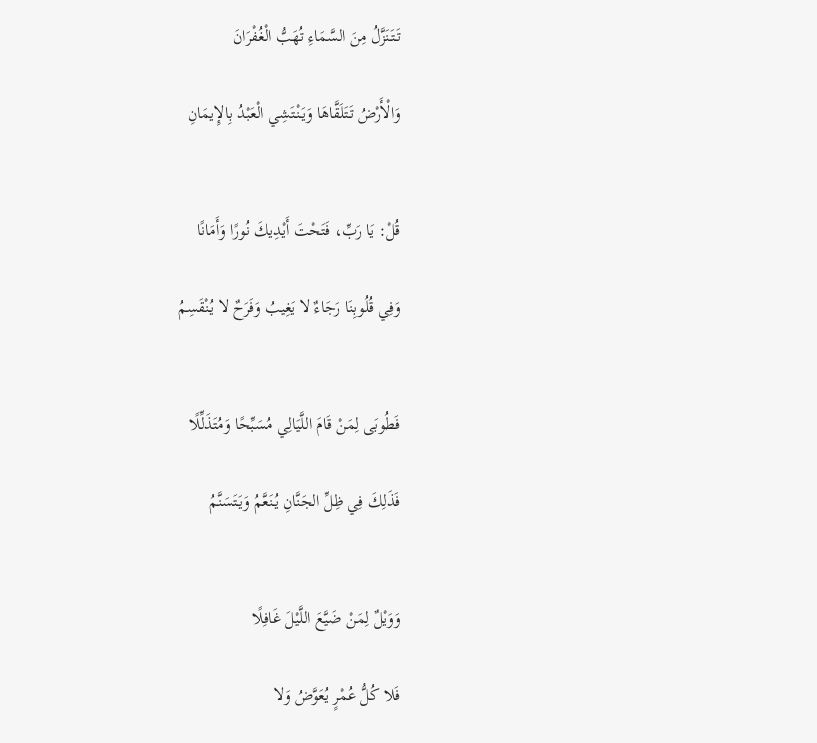تَتَنَزَّلُ مِنَ السَّمَاءِ تُهَبُّ الْغُفْرَانَ

وَالْأَرْضُ تَتَلَقَّاهَا وَيَنْتَشِي الْعَبْدُ بِالإِيمَانِ


قُلْ: يَا رَبِّ، فَتَحْتَ أَيْدِيكَ نُورًا وَأَمَانًا

وَفِي قُلُوبِنَا رَجَاءٌ لا يَغِيبُ وَفَرَحٌ لا يُنْقَسِمُ


فَطُوبَى لِمَنْ قَامَ اللَّيَالِي مُسَبِّحًا وَمُتَذَلِّلًا

فَذَلِكَ فِي ظِلِّ الجَنَّانِ يُنَعَّمُ وَيَتَسَنَّمُ


وَوَيْلٌ لِمَنْ ضَيَّعَ اللَّيْلَ غَافِلًا

فَلا كُلُّ عُمْرٍ يُعَوَّضُ وَلا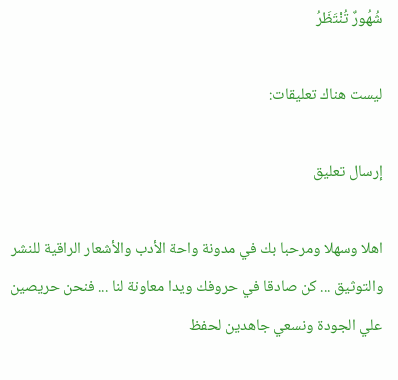شُهُورٌ تُنْتَظَرُ

ليست هناك تعليقات:

إرسال تعليق

اهلا وسهلا ومرحبا بك في مدونة واحة الأدب والأشعار الراقية للنشر والتوثيق ... كن صادقا في حروفك ويدا معاونة لنا ... فنحن حريصين علي الجودة ونسعي جاهدين لحفظ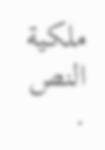ملكية النص .